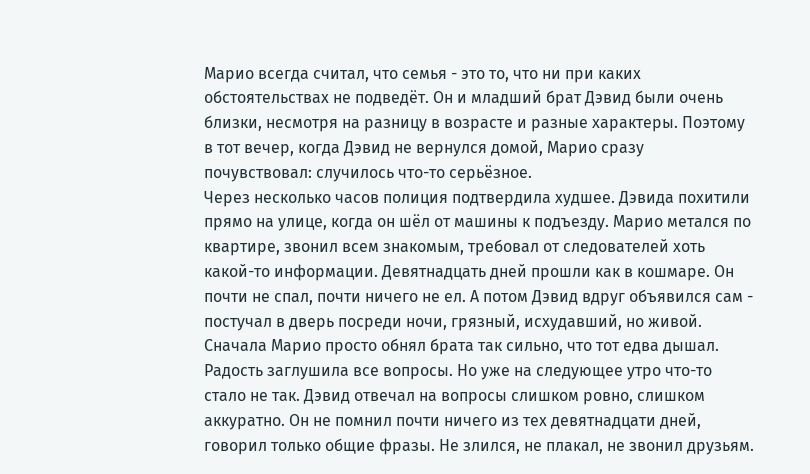Марио всегда считал, что семья - это то, что ни при каких обстоятельствах не подведёт. Он и младший брат Дэвид были очень близки, несмотря на разницу в возрасте и разные характеры. Поэтому в тот вечер, когда Дэвид не вернулся домой, Марио сразу почувствовал: случилось что-то серьёзное.
Через несколько часов полиция подтвердила худшее. Дэвида похитили прямо на улице, когда он шёл от машины к подъезду. Марио метался по квартире, звонил всем знакомым, требовал от следователей хоть какой-то информации. Девятнадцать дней прошли как в кошмаре. Он почти не спал, почти ничего не ел. А потом Дэвид вдруг объявился сам - постучал в дверь посреди ночи, грязный, исхудавший, но живой.
Сначала Марио просто обнял брата так сильно, что тот едва дышал. Радость заглушила все вопросы. Но уже на следующее утро что-то стало не так. Дэвид отвечал на вопросы слишком ровно, слишком аккуратно. Он не помнил почти ничего из тех девятнадцати дней, говорил только общие фразы. Не злился, не плакал, не звонил друзьям.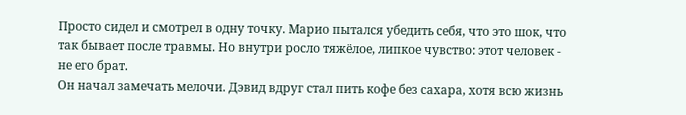Просто сидел и смотрел в одну точку. Марио пытался убедить себя, что это шок, что так бывает после травмы. Но внутри росло тяжёлое, липкое чувство: этот человек - не его брат.
Он начал замечать мелочи. Дэвид вдруг стал пить кофе без сахара, хотя всю жизнь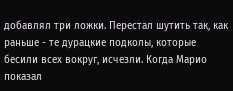добавлял три ложки. Перестал шутить так, как раньше - те дурацкие подколы, которые бесили всех вокруг, исчезли. Когда Марио показал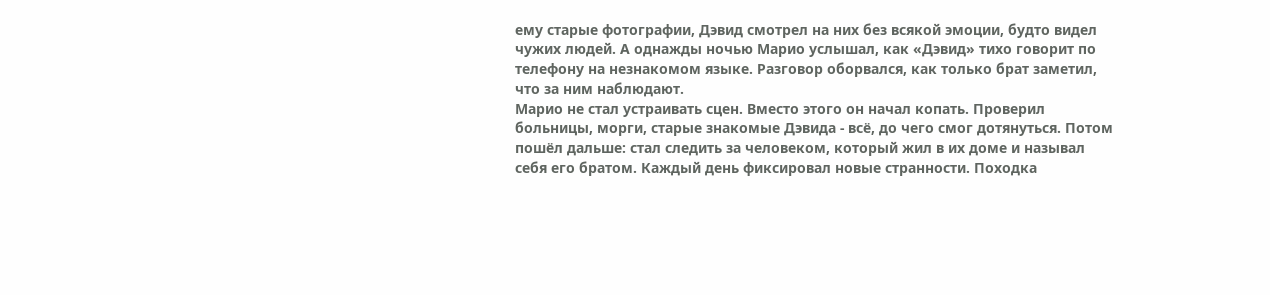ему старые фотографии, Дэвид смотрел на них без всякой эмоции, будто видел чужих людей. А однажды ночью Марио услышал, как «Дэвид» тихо говорит по телефону на незнакомом языке. Разговор оборвался, как только брат заметил, что за ним наблюдают.
Марио не стал устраивать сцен. Вместо этого он начал копать. Проверил больницы, морги, старые знакомые Дэвида - всё, до чего смог дотянуться. Потом пошёл дальше: стал следить за человеком, который жил в их доме и называл себя его братом. Каждый день фиксировал новые странности. Походка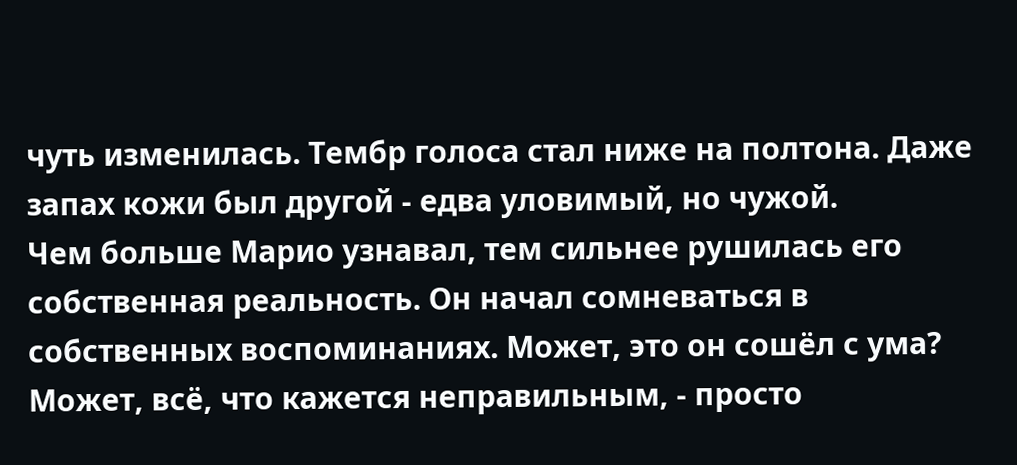чуть изменилась. Тембр голоса стал ниже на полтона. Даже запах кожи был другой - едва уловимый, но чужой.
Чем больше Марио узнавал, тем сильнее рушилась его собственная реальность. Он начал сомневаться в собственных воспоминаниях. Может, это он сошёл с ума? Может, всё, что кажется неправильным, - просто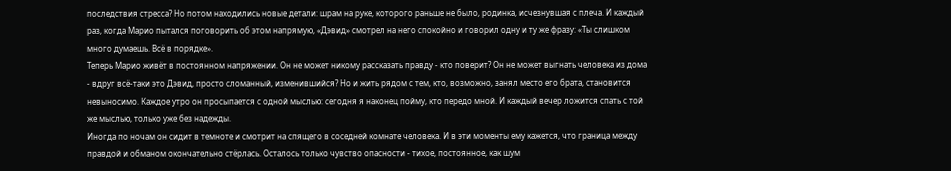последствия стресса? Но потом находились новые детали: шрам на руке, которого раньше не было, родинка, исчезнувшая с плеча. И каждый раз, когда Марио пытался поговорить об этом напрямую, «Дэвид» смотрел на него спокойно и говорил одну и ту же фразу: «Ты слишком много думаешь. Всё в порядке».
Теперь Марио живёт в постоянном напряжении. Он не может никому рассказать правду - кто поверит? Он не может выгнать человека из дома - вдруг всё-таки это Дэвид, просто сломанный, изменившийся? Но и жить рядом с тем, кто, возможно, занял место его брата, становится невыносимо. Каждое утро он просыпается с одной мыслью: сегодня я наконец пойму, кто передо мной. И каждый вечер ложится спать с той же мыслью, только уже без надежды.
Иногда по ночам он сидит в темноте и смотрит на спящего в соседней комнате человека. И в эти моменты ему кажется, что граница между правдой и обманом окончательно стёрлась. Осталось только чувство опасности - тихое, постоянное, как шум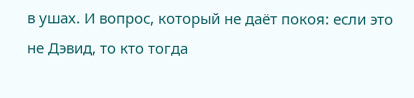в ушах. И вопрос, который не даёт покоя: если это не Дэвид, то кто тогда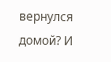вернулся домой? И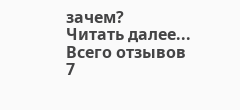зачем?
Читать далее...
Всего отзывов
7